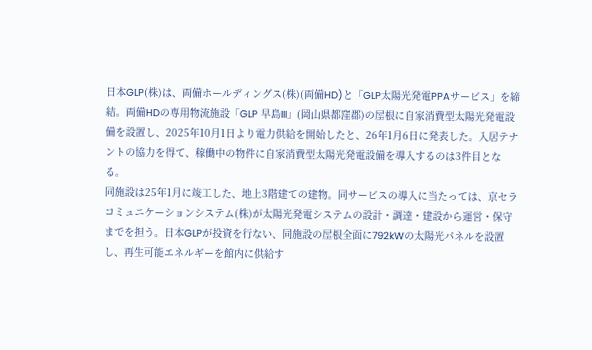日本GLP(株)は、両備ホールディングス(株)(両備HD)と「GLP太陽光発電PPAサービス」を締結。両備HDの専用物流施設「GLP 早島III」(岡山県都窪郡)の屋根に自家消費型太陽光発電設備を設置し、2025年10月1日より電力供給を開始したと、26年1月6日に発表した。入居テナントの協力を得て、稼働中の物件に自家消費型太陽光発電設備を導入するのは3件目となる。
同施設は25年1月に竣工した、地上3階建ての建物。同サービスの導入に当たっては、京セラコミュニケーションシステム(株)が太陽光発電システムの設計・調達・建設から運営・保守までを担う。日本GLPが投資を行ない、同施設の屋根全面に792kWの太陽光パネルを設置し、再生可能エネルギーを館内に供給す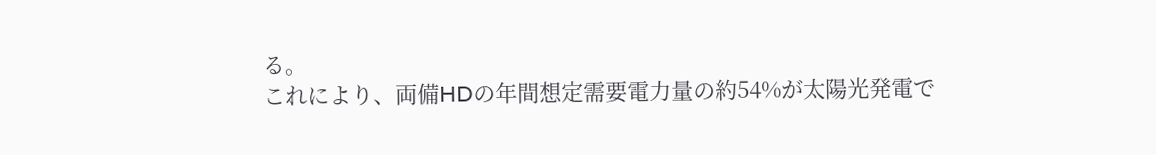る。
これにより、両備HDの年間想定需要電力量の約54%が太陽光発電で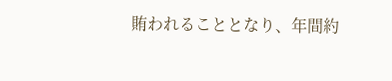賄われることとなり、年間約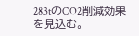283tのCO2削減効果を見込む。